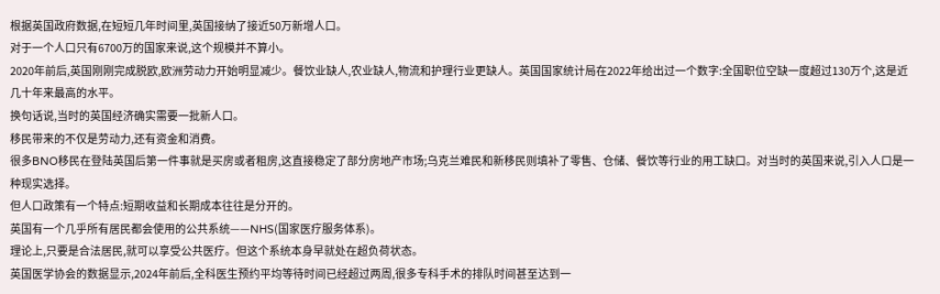根据英国政府数据,在短短几年时间里,英国接纳了接近50万新增人口。
对于一个人口只有6700万的国家来说,这个规模并不算小。
2020年前后,英国刚刚完成脱欧,欧洲劳动力开始明显减少。餐饮业缺人,农业缺人,物流和护理行业更缺人。英国国家统计局在2022年给出过一个数字:全国职位空缺一度超过130万个,这是近几十年来最高的水平。
换句话说,当时的英国经济确实需要一批新人口。
移民带来的不仅是劳动力,还有资金和消费。
很多BNO移民在登陆英国后第一件事就是买房或者租房,这直接稳定了部分房地产市场;乌克兰难民和新移民则填补了零售、仓储、餐饮等行业的用工缺口。对当时的英国来说,引入人口是一种现实选择。
但人口政策有一个特点:短期收益和长期成本往往是分开的。
英国有一个几乎所有居民都会使用的公共系统——NHS(国家医疗服务体系)。
理论上,只要是合法居民,就可以享受公共医疗。但这个系统本身早就处在超负荷状态。
英国医学协会的数据显示,2024年前后,全科医生预约平均等待时间已经超过两周,很多专科手术的排队时间甚至达到一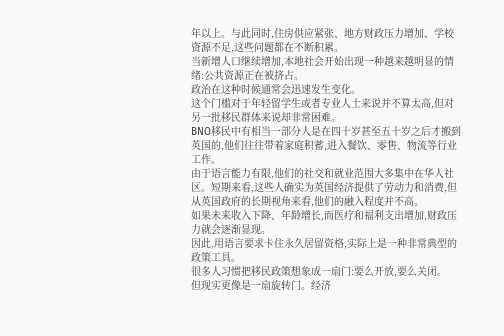年以上。与此同时,住房供应紧张、地方财政压力增加、学校资源不足,这些问题都在不断积累。
当新增人口继续增加,本地社会开始出现一种越来越明显的情绪:公共资源正在被挤占。
政治在这种时候通常会迅速发生变化。
这个门槛对于年轻留学生或者专业人士来说并不算太高,但对另一批移民群体来说却非常困难。
BNO移民中有相当一部分人是在四十岁甚至五十岁之后才搬到英国的,他们往往带着家庭积蓄,进入餐饮、零售、物流等行业工作。
由于语言能力有限,他们的社交和就业范围大多集中在华人社区。短期来看,这些人确实为英国经济提供了劳动力和消费,但从英国政府的长期视角来看,他们的融入程度并不高。
如果未来收入下降、年龄增长,而医疗和福利支出增加,财政压力就会逐渐显现。
因此,用语言要求卡住永久居留资格,实际上是一种非常典型的政策工具。
很多人习惯把移民政策想象成一扇门:要么开放,要么关闭。
但现实更像是一扇旋转门。经济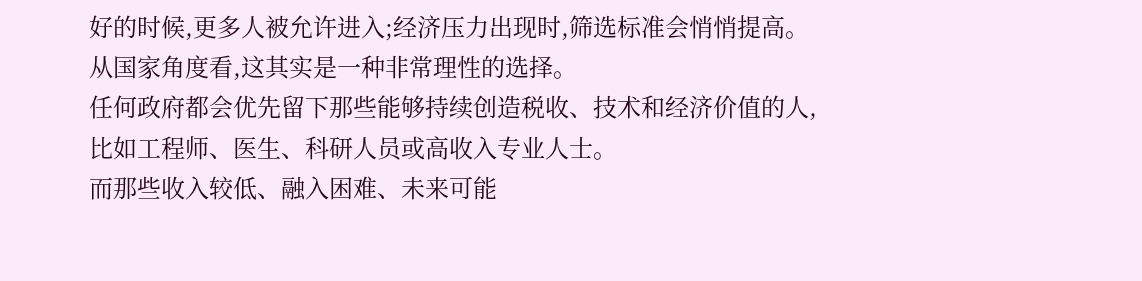好的时候,更多人被允许进入;经济压力出现时,筛选标准会悄悄提高。
从国家角度看,这其实是一种非常理性的选择。
任何政府都会优先留下那些能够持续创造税收、技术和经济价值的人,比如工程师、医生、科研人员或高收入专业人士。
而那些收入较低、融入困难、未来可能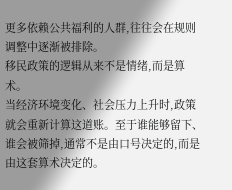更多依赖公共福利的人群,往往会在规则调整中逐渐被排除。
移民政策的逻辑从来不是情绪,而是算术。
当经济环境变化、社会压力上升时,政策就会重新计算这道账。至于谁能够留下、谁会被筛掉,通常不是由口号决定的,而是由这套算术决定的。